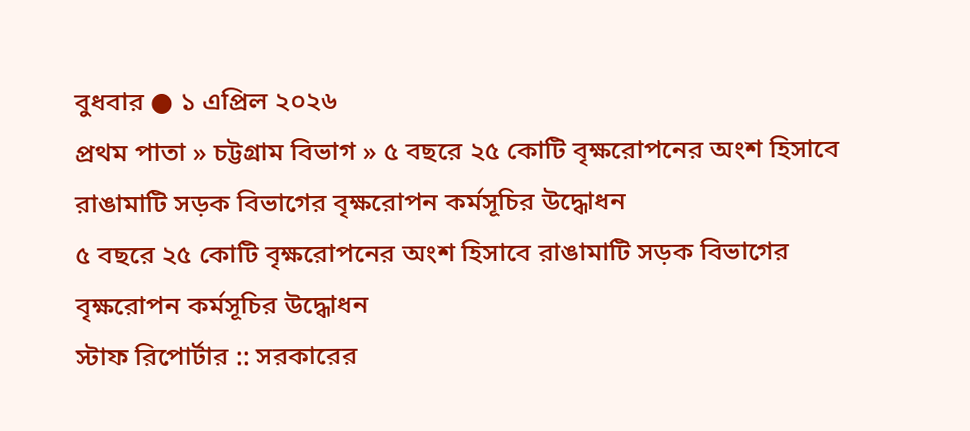বুধবার ● ১ এপ্রিল ২০২৬
প্রথম পাতা » চট্টগ্রাম বিভাগ » ৫ বছরে ২৫ কোটি বৃক্ষরোপনের অংশ হিসাবে রাঙামাটি সড়ক বিভাগের বৃক্ষরোপন কর্মসূচির উদ্ধোধন
৫ বছরে ২৫ কোটি বৃক্ষরোপনের অংশ হিসাবে রাঙামাটি সড়ক বিভাগের বৃক্ষরোপন কর্মসূচির উদ্ধোধন
স্টাফ রিপোর্টার :: সরকারের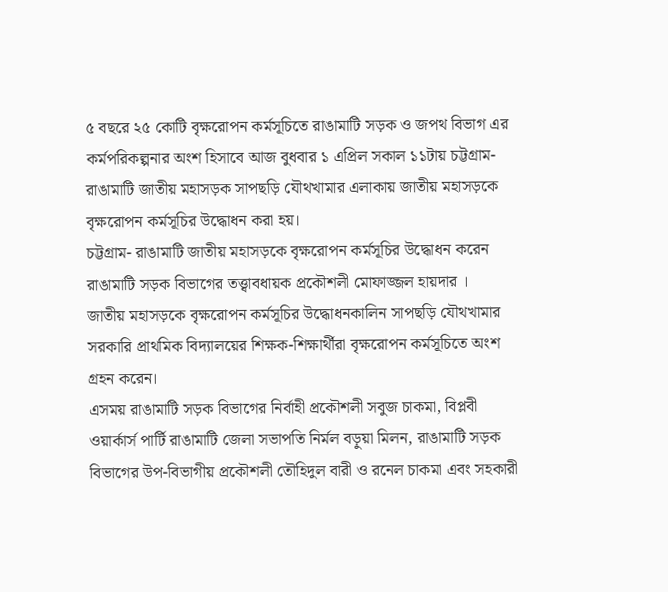৫ বছরে ২৫ কোটি বৃক্ষরোপন কর্মসূচিতে রাঙামাটি সড়ক ও জপথ বিভাগ এর কর্মপরিকল্পনার অংশ হিসাবে আজ বুধবার ১ এপ্রিল সকাল ১১টায় চট্টগ্রাম-রাঙামাটি জাতীয় মহাসড়ক সাপছড়ি যৌথখামার এলাকায় জাতীয় মহাসড়কে বৃক্ষরোপন কর্মসূচির উদ্ধোধন করা হয়।
চট্টগ্রাম- রাঙামাটি জাতীয় মহাসড়কে বৃক্ষরোপন কর্মসূচির উদ্ধোধন করেন রাঙামাটি সড়ক বিভাগের তত্ত্বাবধায়ক প্রকৌশলী মোফাজ্জল হায়দার ।
জাতীয় মহাসড়কে বৃক্ষরোপন কর্মসূচির উদ্ধোধনকালিন সাপছড়ি যৌথখামার সরকারি প্রাথমিক বিদ্যালয়ের শিক্ষক-শিক্ষার্থীরা বৃক্ষরোপন কর্মসূচিতে অংশ গ্রহন করেন।
এসময় রাঙামাটি সড়ক বিভাগের নির্বাহী প্রকৌশলী সবুজ চাকমা, বিপ্লবী ওয়ার্কার্স পার্টি রাঙামাটি জেলা সভাপতি নির্মল বড়ুয়া মিলন, রাঙামাটি সড়ক বিভাগের উপ-বিভাগীয় প্রকৌশলী তৌহিদুল বারী ও রনেল চাকমা এবং সহকারী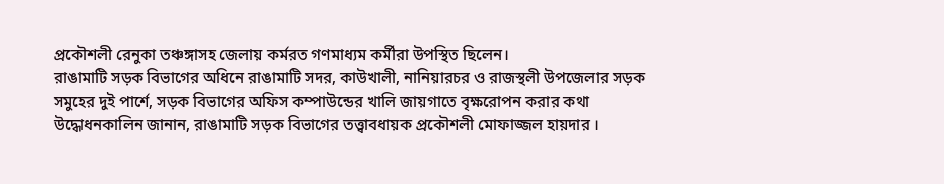প্রকৌশলী রেনুকা তঞ্চঙ্গাসহ জেলায় কর্মরত গণমাধ্যম কর্মীরা উপস্থিত ছিলেন।
রাঙামাটি সড়ক বিভাগের অধিনে রাঙামাটি সদর, কাউখালী, নানিয়ারচর ও রাজস্থলী উপজেলার সড়ক সমুহের দুই পার্শে, সড়ক বিভাগের অফিস কম্পাউন্ডের খালি জায়গাতে বৃক্ষরোপন করার কথা উদ্ধোধনকালিন জানান, রাঙামাটি সড়ক বিভাগের তত্ত্বাবধায়ক প্রকৌশলী মোফাজ্জল হায়দার ।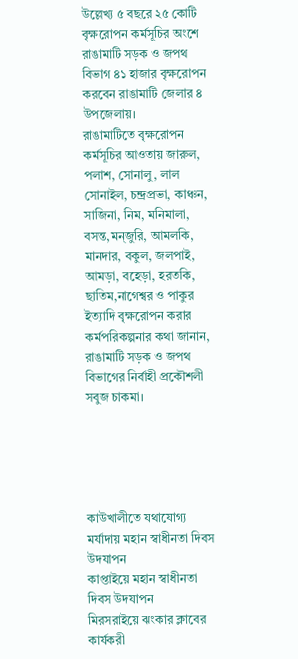উল্লেখ্য ৫ বছরে ২৫ কোটি বৃক্ষরোপন কর্মসূচির অংশে রাঙামাটি সড়ক ও জপথ বিভাগ ৪১ হাজার বৃক্ষরোপন করবেন রাঙামাটি জেলার ৪ উপজেলায়।
রাঙামাটিতে বৃক্ষরোপন কর্মসূচির আওতায় জারুল, পলাশ, সোনালু, লাল সোনাইল, চন্দ্রপ্রভা, কাঞ্চন, সাজিনা, নিম, মনিমালা, বসন্ত,মন্জুরি, আমলকি, মানদার, বকুল, জলপাই, আমড়া, বহেড়া, হরতকি, ছাতিম,নাগেশ্বর ও পাকুর ইত্যাদি বৃক্ষরোপন করার কর্মপরিকল্পনার কথা জানান, রাঙামাটি সড়ক ও জপথ বিভাগের নির্বাহী প্রকৌশলী সবুজ চাকমা।





কাউখালীতে যথাযোগ্য মর্যাদায় মহান স্বাধীনতা দিবস উদযাপন
কাপ্তাইয়ে মহান স্বাধীনতা দিবস উদযাপন
মিরসরাইয়ে ঝংকার ক্লাবের কার্যকরী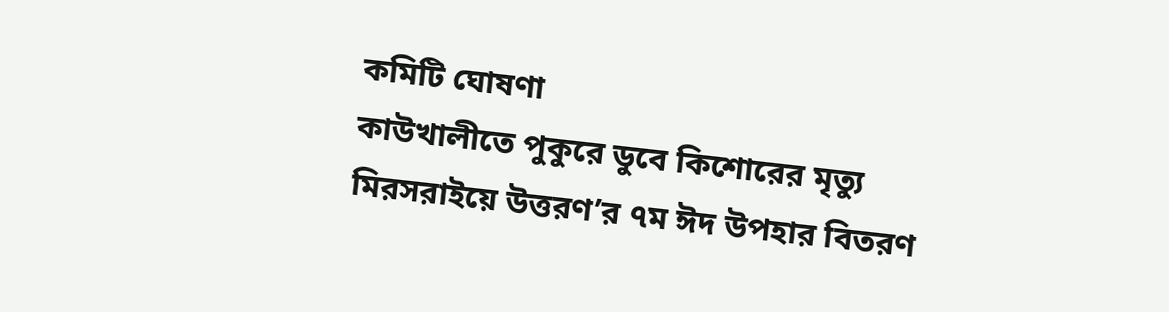কমিটি ঘোষণা
কাউখালীতে পুকুরে ডুবে কিশোরের মৃত্যু
মিরসরাইয়ে উত্তরণ’র ৭ম ঈদ উপহার বিতরণ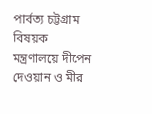পার্বত্য চট্টগ্রাম বিষয়ক মন্ত্রণালয়ে দীপেন দেওয়ান ও মীর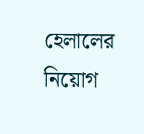হেলালের নিয়োগ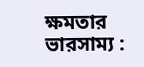ক্ষমতার ভারসাম্য :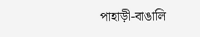পাহাড়ী-বাঙালি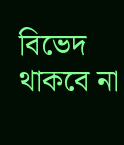বিভেদ থাকবে না